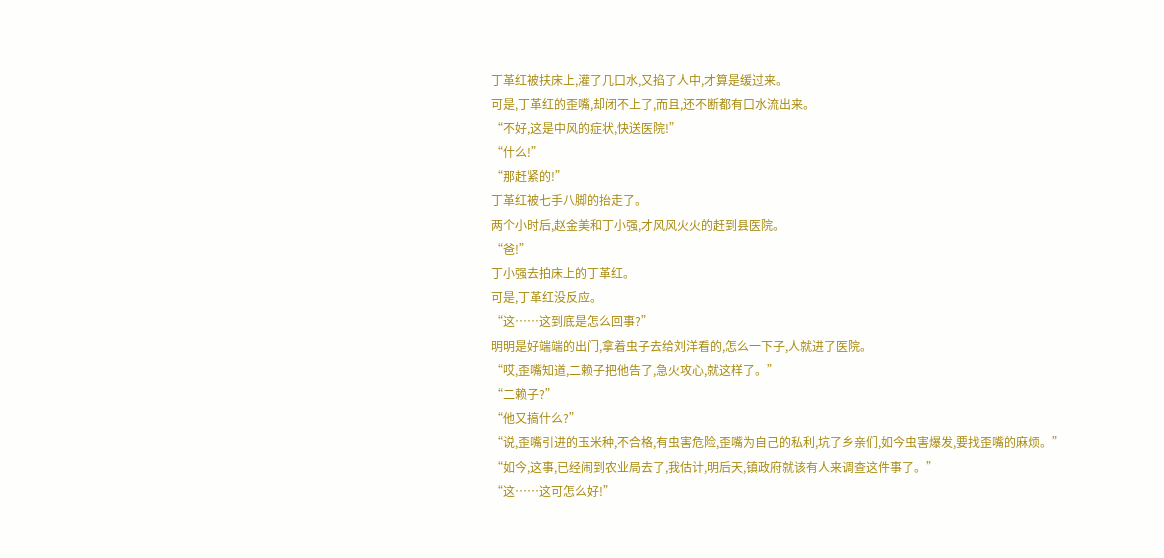丁革红被扶床上,灌了几口水,又掐了人中,才算是缓过来。
可是,丁革红的歪嘴,却闭不上了,而且,还不断都有口水流出来。
“不好,这是中风的症状,快送医院!”
“什么!”
“那赶紧的!”
丁革红被七手八脚的抬走了。
两个小时后,赵金美和丁小强,才风风火火的赶到县医院。
“爸!”
丁小强去拍床上的丁革红。
可是,丁革红没反应。
“这……这到底是怎么回事?”
明明是好端端的出门,拿着虫子去给刘洋看的,怎么一下子,人就进了医院。
“哎,歪嘴知道,二赖子把他告了,急火攻心,就这样了。”
“二赖子?”
“他又搞什么?”
“说,歪嘴引进的玉米种,不合格,有虫害危险,歪嘴为自己的私利,坑了乡亲们,如今虫害爆发,要找歪嘴的麻烦。”
“如今,这事,已经闹到农业局去了,我估计,明后天,镇政府就该有人来调查这件事了。”
“这……这可怎么好!”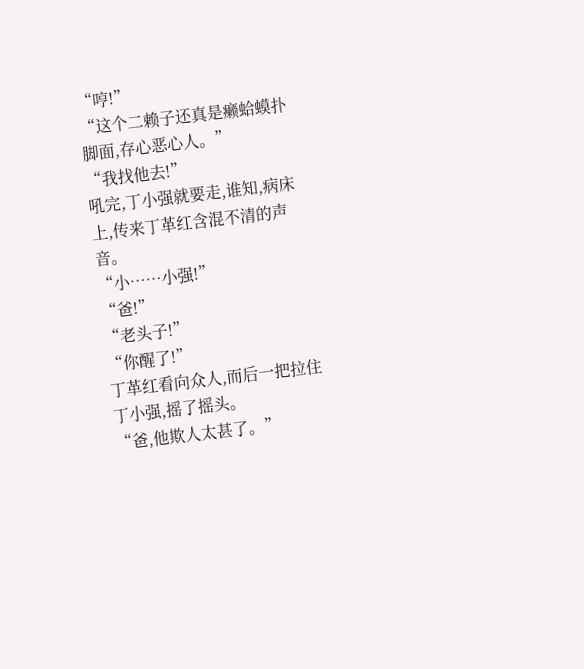“哼!”
“这个二赖子还真是癞蛤蟆扑脚面,存心恶心人。”
“我找他去!”
吼完,丁小强就要走,谁知,病床上,传来丁革红含混不清的声音。
“小……小强!”
“爸!”
“老头子!”
“你醒了!”
丁革红看向众人,而后一把拉住丁小强,摇了摇头。
“爸,他欺人太甚了。”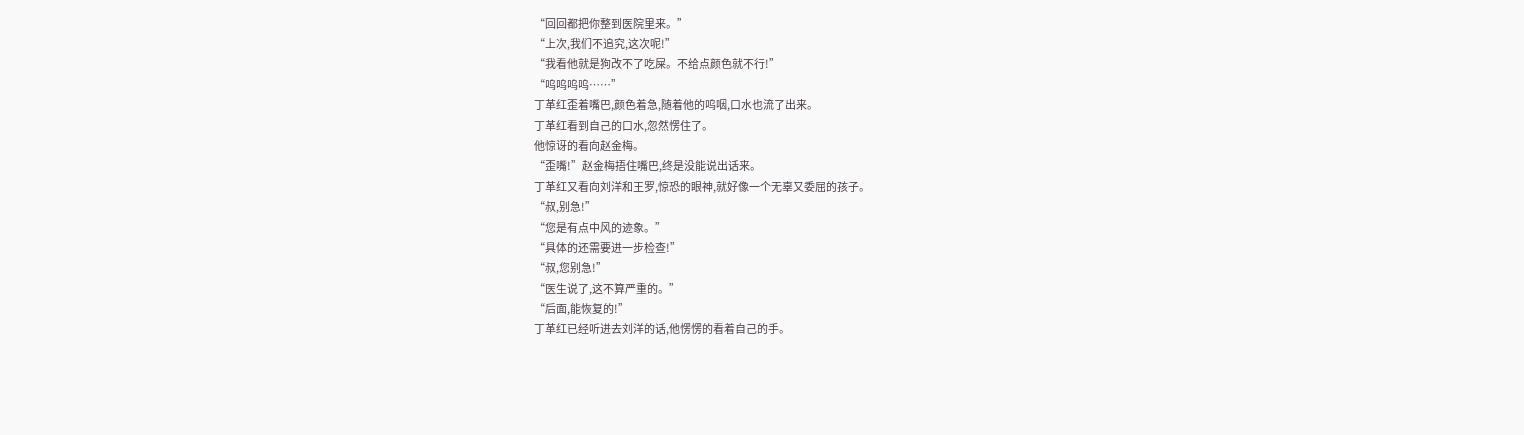“回回都把你整到医院里来。”
“上次,我们不追究,这次呢!”
“我看他就是狗改不了吃屎。不给点颜色就不行!”
“呜呜呜呜……”
丁革红歪着嘴巴,颜色着急,随着他的呜咽,口水也流了出来。
丁革红看到自己的口水,忽然愣住了。
他惊讶的看向赵金梅。
“歪嘴!”赵金梅捂住嘴巴,终是没能说出话来。
丁革红又看向刘洋和王罗,惊恐的眼神,就好像一个无辜又委屈的孩子。
“叔,别急!”
“您是有点中风的迹象。”
“具体的还需要进一步检查!”
“叔,您别急!”
“医生说了,这不算严重的。”
“后面,能恢复的!”
丁革红已经听进去刘洋的话,他愣愣的看着自己的手。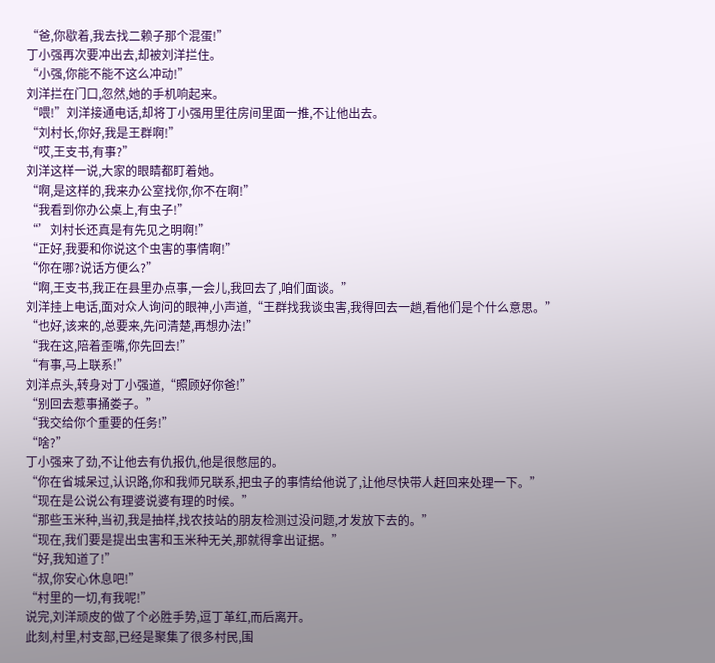“爸,你歇着,我去找二赖子那个混蛋!”
丁小强再次要冲出去,却被刘洋拦住。
“小强,你能不能不这么冲动!”
刘洋拦在门口,忽然,她的手机响起来。
“喂!”刘洋接通电话,却将丁小强用里往房间里面一推,不让他出去。
“刘村长,你好,我是王群啊!”
“哎,王支书,有事?”
刘洋这样一说,大家的眼睛都盯着她。
“啊,是这样的,我来办公室找你,你不在啊!”
“我看到你办公桌上,有虫子!”
“’刘村长还真是有先见之明啊!”
“正好,我要和你说这个虫害的事情啊!”
“你在哪?说话方便么?”
“啊,王支书,我正在县里办点事,一会儿,我回去了,咱们面谈。”
刘洋挂上电话,面对众人询问的眼神,小声道,“王群找我谈虫害,我得回去一趟,看他们是个什么意思。”
“也好,该来的,总要来,先问清楚,再想办法!”
“我在这,陪着歪嘴,你先回去!”
“有事,马上联系!”
刘洋点头,转身对丁小强道,“照顾好你爸!”
“别回去惹事捅娄子。”
“我交给你个重要的任务!”
“啥?”
丁小强来了劲,不让他去有仇报仇,他是很憋屈的。
“你在省城呆过,认识路,你和我师兄联系,把虫子的事情给他说了,让他尽快带人赶回来处理一下。”
“现在是公说公有理婆说婆有理的时候。”
“那些玉米种,当初,我是抽样,找农技站的朋友检测过没问题,才发放下去的。”
“现在,我们要是提出虫害和玉米种无关,那就得拿出证据。”
“好,我知道了!”
“叔,你安心休息吧!”
“村里的一切,有我呢!”
说完,刘洋顽皮的做了个必胜手势,逗丁革红,而后离开。
此刻,村里,村支部,已经是聚集了很多村民,围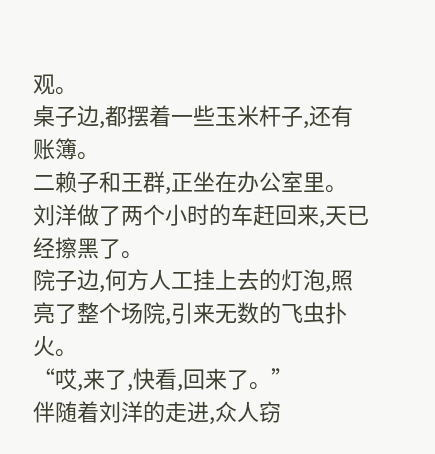观。
桌子边,都摆着一些玉米杆子,还有账簿。
二赖子和王群,正坐在办公室里。
刘洋做了两个小时的车赶回来,天已经擦黑了。
院子边,何方人工挂上去的灯泡,照亮了整个场院,引来无数的飞虫扑火。
“哎,来了,快看,回来了。”
伴随着刘洋的走进,众人窃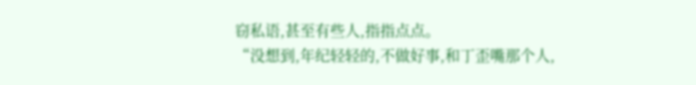窃私语,甚至有些人,指指点点。
“没想到,年纪轻轻的,不做好事,和丁歪嘴那个人,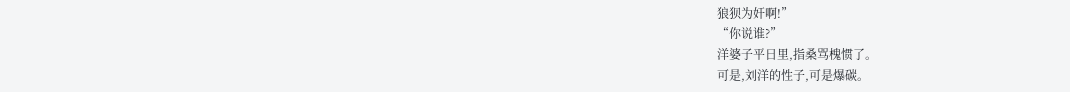狼狈为奸啊!”
“你说谁?”
洋婆子平日里,指桑骂槐惯了。
可是,刘洋的性子,可是爆碳。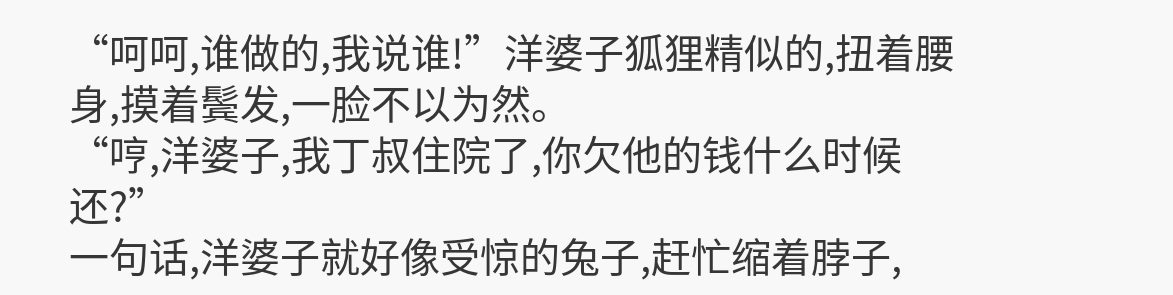“呵呵,谁做的,我说谁!”洋婆子狐狸精似的,扭着腰身,摸着鬓发,一脸不以为然。
“哼,洋婆子,我丁叔住院了,你欠他的钱什么时候还?”
一句话,洋婆子就好像受惊的兔子,赶忙缩着脖子,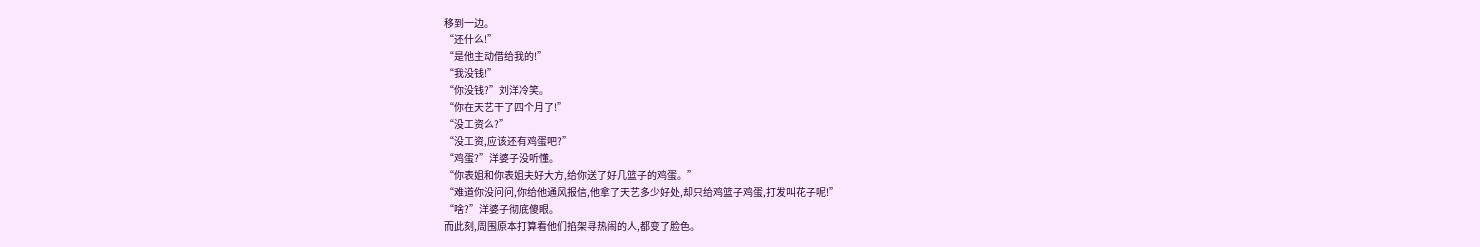移到一边。
“还什么!”
“是他主动借给我的!”
“我没钱!”
“你没钱?”刘洋冷笑。
“你在天艺干了四个月了!”
“没工资么?”
“没工资,应该还有鸡蛋吧?”
“鸡蛋?”洋婆子没听懂。
“你表姐和你表姐夫好大方,给你送了好几篮子的鸡蛋。”
“难道你没问问,你给他通风报信,他拿了天艺多少好处,却只给鸡篮子鸡蛋,打发叫花子呢!”
“啥?”洋婆子彻底傻眼。
而此刻,周围原本打算看他们掐架寻热闹的人,都变了脸色。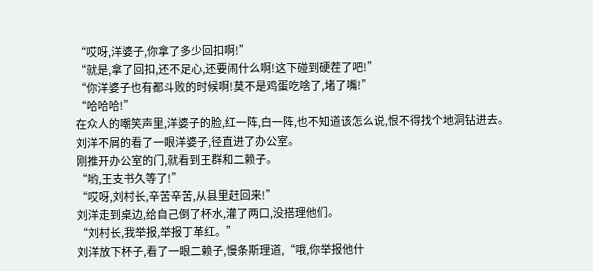“哎呀,洋婆子,你拿了多少回扣啊!”
“就是,拿了回扣,还不足心,还要闹什么啊!这下碰到硬茬了吧!”
“你洋婆子也有都斗败的时候啊!莫不是鸡蛋吃啥了,堵了嘴!”
“哈哈哈!”
在众人的嘲笑声里,洋婆子的脸,红一阵,白一阵,也不知道该怎么说,恨不得找个地洞钻进去。
刘洋不屑的看了一眼洋婆子,径直进了办公室。
刚推开办公室的门,就看到王群和二赖子。
“哟,王支书久等了!”
“哎呀,刘村长,辛苦辛苦,从县里赶回来!”
刘洋走到桌边,给自己倒了杯水,灌了两口,没搭理他们。
“刘村长,我举报,举报丁革红。”
刘洋放下杯子,看了一眼二赖子,慢条斯理道,“哦,你举报他什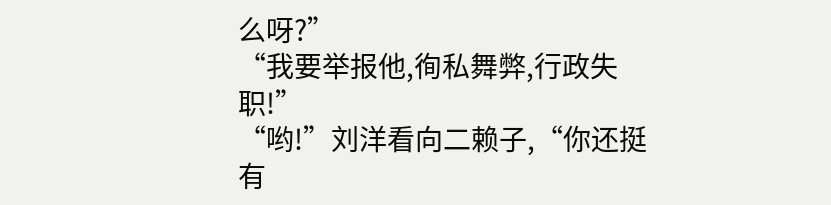么呀?”
“我要举报他,徇私舞弊,行政失职!”
“哟!”刘洋看向二赖子,“你还挺有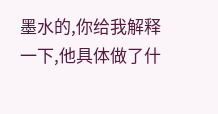墨水的,你给我解释一下,他具体做了什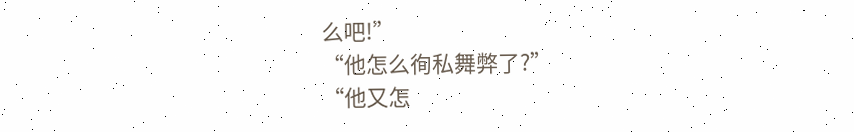么吧!”
“他怎么徇私舞弊了?”
“他又怎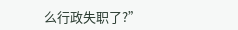么行政失职了?”